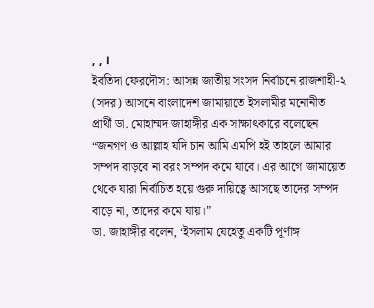, , ।
ইবতিদা ফেরদৌস: আসন্ন জাতীয় সংসদ নির্বাচনে রাজশাহী-২ (সদর) আসনে বাংলাদেশ জামায়াতে ইসলামীর মনোনীত প্রার্থী ডা. মোহাম্মদ জাহাঙ্গীর এক সাক্ষাৎকারে বলেছেন “জনগণ ও আল্লাহ যদি চান আমি এমপি হই তাহলে আমার সম্পদ বাড়বে না বরং সম্পদ কমে যাবে। এর আগে জামায়েত থেকে যারা নির্বাচিত হয়ে গুরু দায়িত্বে আসছে তাদের সম্পদ বাড়ে না, তাদের কমে যায়।”
ডা. জাহাঙ্গীর বলেন, ‘ইসলাম যেহেতু একটি পূর্ণাঙ্গ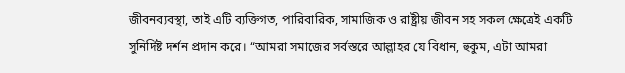জীবনব্যবস্থা, তাই এটি ব্যক্তিগত, পারিবারিক, সামাজিক ও রাষ্ট্রীয় জীবন সহ সকল ক্ষেত্রেই একটি সুনির্দিষ্ট দর্শন প্রদান করে। “আমরা সমাজের সর্বস্তরে আল্লাহর যে বিধান, হুকুম, এটা আমরা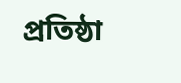প্রতিষ্ঠা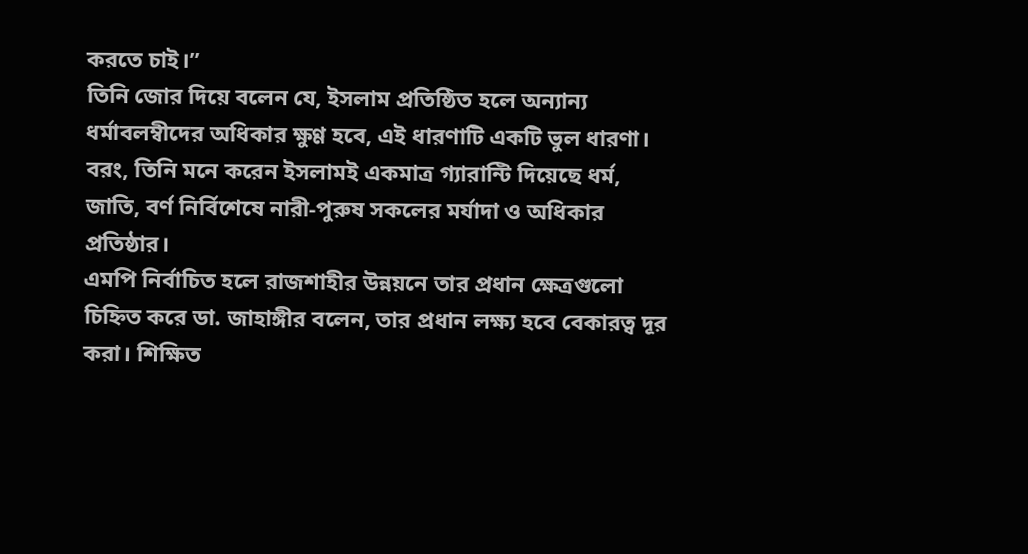করতে চাই।”
তিনি জোর দিয়ে বলেন যে, ইসলাম প্রতিষ্ঠিত হলে অন্যান্য ধর্মাবলম্বীদের অধিকার ক্ষুণ্ণ হবে, এই ধারণাটি একটি ভুল ধারণা। বরং, তিনি মনে করেন ইসলামই একমাত্র গ্যারান্টি দিয়েছে ধর্ম, জাতি, বর্ণ নির্বিশেষে নারী-পুরুষ সকলের মর্যাদা ও অধিকার প্রতিষ্ঠার।
এমপি নির্বাচিত হলে রাজশাহীর উন্নয়নে তার প্রধান ক্ষেত্রগুলো চিহ্নিত করে ডা. জাহাঙ্গীর বলেন, তার প্রধান লক্ষ্য হবে বেকারত্ব দূর করা। শিক্ষিত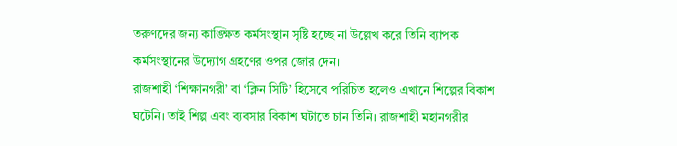তরুণদের জন্য কাঙ্ক্ষিত কর্মসংস্থান সৃষ্টি হচ্ছে না উল্লেখ করে তিনি ব্যাপক কর্মসংস্থানের উদ্যোগ গ্রহণের ওপর জোর দেন।
রাজশাহী ‘শিক্ষানগরী’ বা ‘ক্লিন সিটি’ হিসেবে পরিচিত হলেও এখানে শিল্পের বিকাশ ঘটেনি। তাই শিল্প এবং ব্যবসার বিকাশ ঘটাতে চান তিনি। রাজশাহী মহানগরীর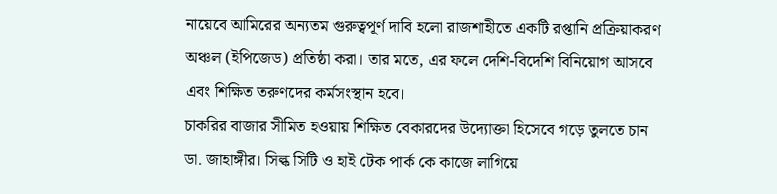নায়েবে আমিরের অন্যতম গুরুত্বপূর্ণ দাবি হলো রাজশাহীতে একটি রপ্তানি প্রক্রিয়াকরণ অঞ্চল (ইপিজেড) প্রতিষ্ঠা করা। তার মতে, এর ফলে দেশি-বিদেশি বিনিয়োগ আসবে এবং শিক্ষিত তরুণদের কর্মসংস্থান হবে।
চাকরির বাজার সীমিত হওয়ায় শিক্ষিত বেকারদের উদ্যোক্তা হিসেবে গড়ে তুলতে চান ডা. জাহাঙ্গীর। সিল্ক সিটি ও হাই টেক পার্ক কে কাজে লাগিয়ে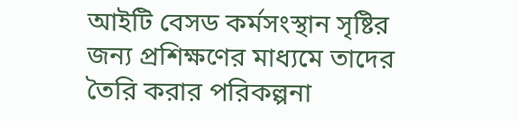আইটি বেসড কর্মসংস্থান সৃষ্টির জন্য প্রশিক্ষণের মাধ্যমে তাদের তৈরি করার পরিকল্পনা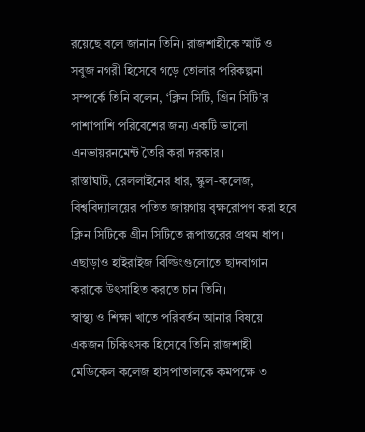রয়েছে বলে জানান তিনি। রাজশাহীকে স্মার্ট ও সবুজ নগরী হিসেবে গড়ে তোলার পরিকল্পনা সম্পর্কে তিনি বলেন, ‘ক্লিন সিটি, গ্রিন সিটি’র পাশাপাশি পরিবেশের জন্য একটি ভালো এনভায়রনমেন্ট তৈরি করা দরকার।
রাস্তাঘাট, রেললাইনের ধার, স্কুল-কলেজ, বিশ্ববিদ্যালয়ের পতিত জায়গায় বৃক্ষরোপণ করা হবে ক্লিন সিটিকে গ্রীন সিটিতে রূপান্তরের প্রথম ধাপ। এছাড়াও হাইরাইজ বিল্ডিংগুলোতে ছাদবাগান করাকে উৎসাহিত করতে চান তিনি।
স্বাস্থ্য ও শিক্ষা খাতে পরিবর্তন আনার বিষয়ে একজন চিকিৎসক হিসেবে তিনি রাজশাহী মেডিকেল কলেজ হাসপাতালকে কমপক্ষে ৩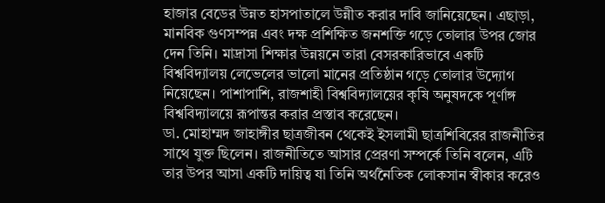হাজার বেডের উন্নত হাসপাতালে উন্নীত করার দাবি জানিয়েছেন। এছাড়া, মানবিক গুণসম্পন্ন এবং দক্ষ প্রশিক্ষিত জনশক্তি গড়ে তোলার উপর জোর দেন তিনি। মাদ্রাসা শিক্ষার উন্নয়নে তারা বেসরকারিভাবে একটি বিশ্ববিদ্যালয় লেভেলের ভালো মানের প্রতিষ্ঠান গড়ে তোলার উদ্যোগ নিয়েছেন। পাশাপাশি, রাজশাহী বিশ্ববিদ্যালয়ের কৃষি অনুষদকে পূর্ণাঙ্গ বিশ্ববিদ্যালয়ে রূপান্তর করার প্রস্তাব করেছেন।
ডা. মোহাম্মদ জাহাঙ্গীর ছাত্রজীবন থেকেই ইসলামী ছাত্রশিবিরের রাজনীতির সাথে যুক্ত ছিলেন। রাজনীতিতে আসার প্রেরণা সম্পর্কে তিনি বলেন, এটি তার উপর আসা একটি দায়িত্ব যা তিনি অর্থনৈতিক লোকসান স্বীকার করেও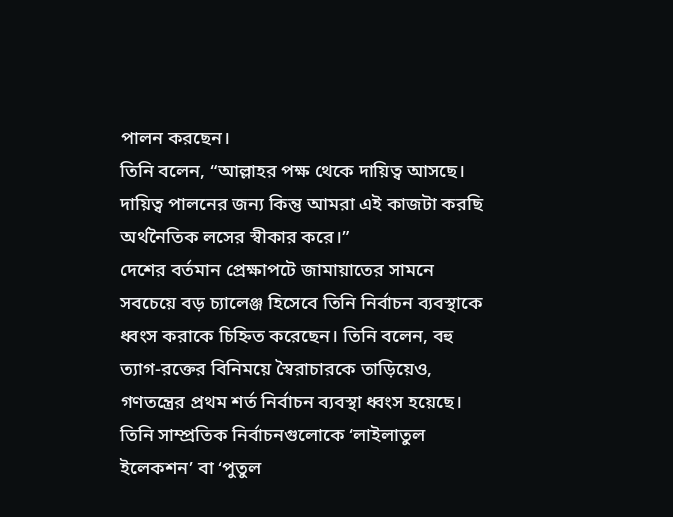পালন করছেন।
তিনি বলেন, “আল্লাহর পক্ষ থেকে দায়িত্ব আসছে। দায়িত্ব পালনের জন্য কিন্তু আমরা এই কাজটা করছি অর্থনৈতিক লসের স্বীকার করে।”
দেশের বর্তমান প্রেক্ষাপটে জামায়াতের সামনে সবচেয়ে বড় চ্যালেঞ্জ হিসেবে তিনি নির্বাচন ব্যবস্থাকে ধ্বংস করাকে চিহ্নিত করেছেন। তিনি বলেন, বহু ত্যাগ-রক্তের বিনিময়ে স্বৈরাচারকে তাড়িয়েও, গণতন্ত্রের প্রথম শর্ত নির্বাচন ব্যবস্থা ধ্বংস হয়েছে। তিনি সাম্প্রতিক নির্বাচনগুলোকে ‘লাইলাতুল ইলেকশন’ বা ‘পুতুল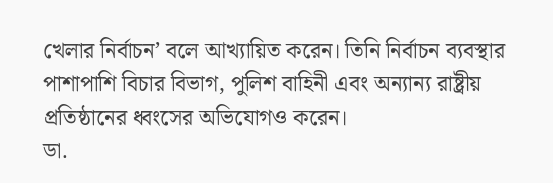খেলার নির্বাচন’ বলে আখ্যায়িত করেন। তিনি নির্বাচন ব্যবস্থার পাশাপাশি বিচার বিভাগ, পুলিশ বাহিনী এবং অন্যান্য রাষ্ট্রীয় প্রতিষ্ঠানের ধ্বংসের অভিযোগও করেন।
ডা.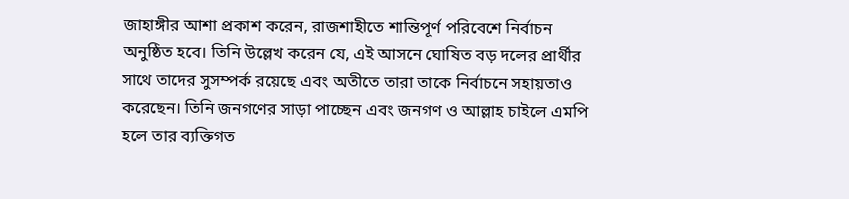জাহাঙ্গীর আশা প্রকাশ করেন, রাজশাহীতে শান্তিপূর্ণ পরিবেশে নির্বাচন অনুষ্ঠিত হবে। তিনি উল্লেখ করেন যে, এই আসনে ঘোষিত বড় দলের প্রার্থীর সাথে তাদের সুসম্পর্ক রয়েছে এবং অতীতে তারা তাকে নির্বাচনে সহায়তাও করেছেন। তিনি জনগণের সাড়া পাচ্ছেন এবং জনগণ ও আল্লাহ চাইলে এমপি হলে তার ব্যক্তিগত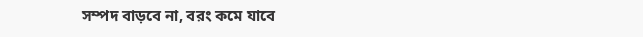সম্পদ বাড়বে না, বরং কমে যাবে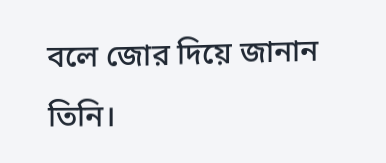বলে জোর দিয়ে জানান তিনি।